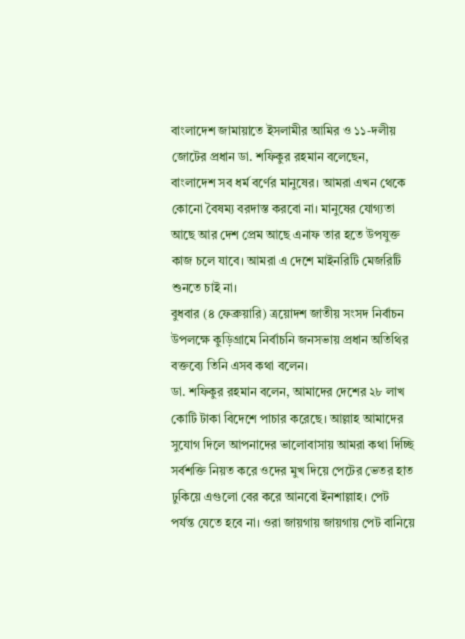বাংলাদেশ জামায়াতে ইসলামীর আমির ও ১১-দলীয় জোটের প্রধান ডা. শফিকুর রহমান বলেছেন, বাংলাদেশ সব ধর্ম বর্ণের মানুষের। আমরা এখন থেকে কোনো বৈষম্য বরদাস্ত করবো না। মানুষের যোগ্যতা আছে আর দেশ প্রেম আছে এনাফ তার হতে উপযুক্ত কাজ চলে যাবে। আমরা এ দেশে মাইনরিটি মেজরিটি শুনতে চাই না।
বুধবার (৪ ফেব্রুয়ারি) ত্রয়োদশ জাতীয় সংসদ নির্বাচন উপলক্ষে কুড়িগ্রামে নির্বাচনি জনসভায় প্রধান অতিথির বক্তব্যে তিনি এসব কথা বলেন।
ডা. শফিকুর রহমান বলেন, আমাদের দেশের ২৮ লাখ কোটি টাকা বিদেশে পাচার করেছে। আল্লাহ আমাদের সুযোগ দিলে আপনাদের ভালোবাসায় আমরা কথা দিচ্ছি সর্বশক্তি নিয়ত করে ওদের মুখ দিয়ে পেটের ভেতর হাত ঢুকিয়ে এগুলো বের করে আনবো ইনশাল্লাহ। পেট পর্যন্ত যেতে হবে না। ওরা জায়গায় জায়গায় পেট বানিয়ে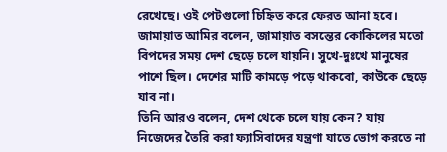রেখেছে। ওই পেটগুলো চিহ্নিত করে ফেরত আনা হবে।
জামায়াত আমির বলেন, জামায়াত বসন্তের কোকিলের মতো বিপদের সময় দেশ ছেড়ে চলে যায়নি। সুখে-দুঃখে মানুষের পাশে ছিল। দেশের মাটি কামড়ে পড়ে থাকবো, কাউকে ছেড়ে যাব না।
তিনি আরও বলেন, দেশ থেকে চলে যায় কেন? যায় নিজেদের তৈরি করা ফ্যাসিবাদের যন্ত্রণা যাতে ভোগ করতে না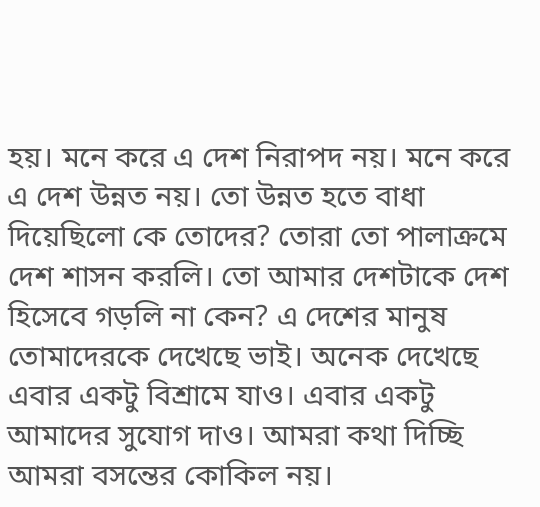হয়। মনে করে এ দেশ নিরাপদ নয়। মনে করে এ দেশ উন্নত নয়। তো উন্নত হতে বাধা দিয়েছিলো কে তোদের? তোরা তো পালাক্রমে দেশ শাসন করলি। তো আমার দেশটাকে দেশ হিসেবে গড়লি না কেন? এ দেশের মানুষ তোমাদেরকে দেখেছে ভাই। অনেক দেখেছে এবার একটু বিশ্রামে যাও। এবার একটু আমাদের সুযোগ দাও। আমরা কথা দিচ্ছি আমরা বসন্তের কোকিল নয়।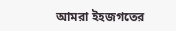আমরা ইহজগতের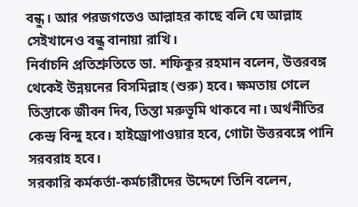বন্ধু। আর পরজগতেও আল্লাহর কাছে বলি যে আল্লাহ সেইখানেও বন্ধু বানায়া রাখি।
নির্বাচনি প্রতিশ্রুতিতে ডা. শফিকুর রহমান বলেন, উত্তরবঙ্গ থেকেই উন্নয়নের বিসমিল্লাহ (শুরু) হবে। ক্ষমতায় গেলে তিস্তাকে জীবন দিব, তিস্তা মরুভূমি থাকবে না। অর্থনীতির কেন্দ্র বিন্দু হবে। হাইড্রোপাওয়ার হবে, গোটা উত্তরবঙ্গে পানি সরবরাহ হবে।
সরকারি কর্মকর্তা-কর্মচারীদের উদ্দেশে তিনি বলেন,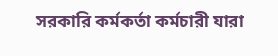সরকারি কর্মকর্তা কর্মচারী যারা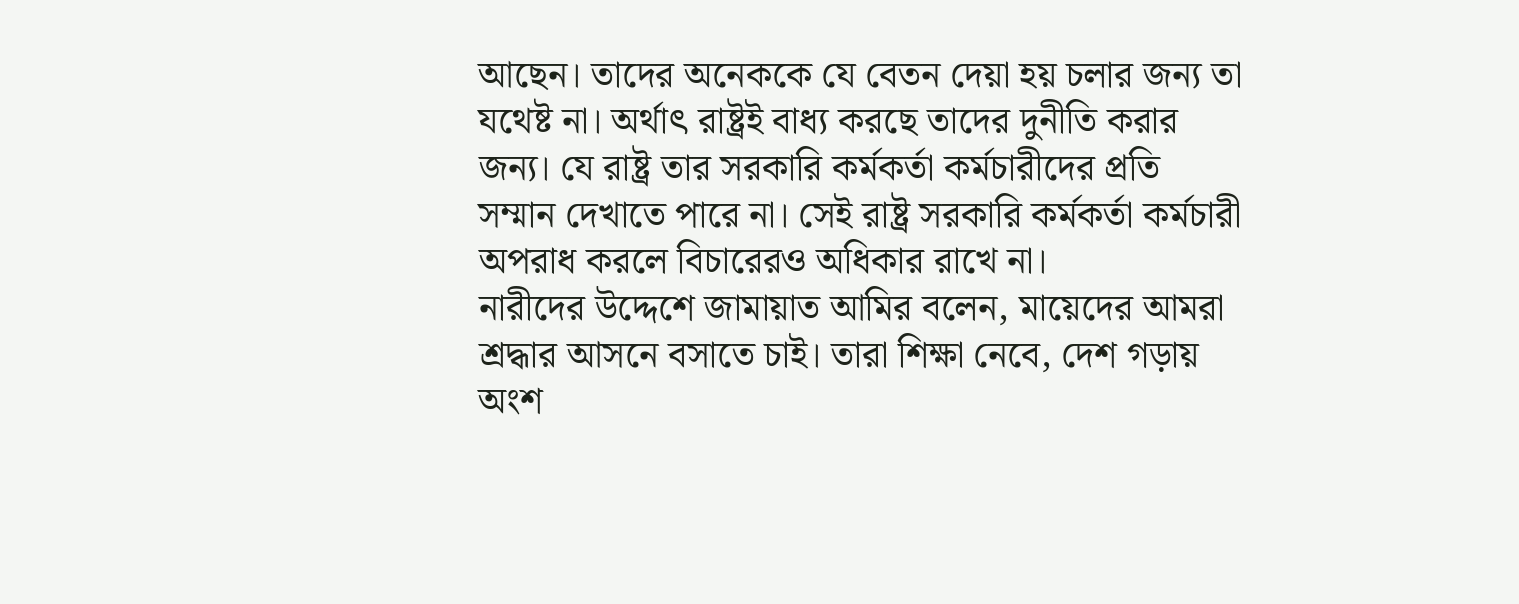আছেন। তাদের অনেককে যে বেতন দেয়া হয় চলার জন্য তা যথেষ্ট না। অর্থাৎ রাষ্ট্রই বাধ্য করছে তাদের দুনীতি করার জন্য। যে রাষ্ট্র তার সরকারি কর্মকর্তা কর্মচারীদের প্রতি সম্মান দেখাতে পারে না। সেই রাষ্ট্র সরকারি কর্মকর্তা কর্মচারী অপরাধ করলে বিচারেরও অধিকার রাখে না।
নারীদের উদ্দেশে জামায়াত আমির বলেন, মায়েদের আমরা শ্রদ্ধার আসনে বসাতে চাই। তারা শিক্ষা নেবে, দেশ গড়ায় অংশ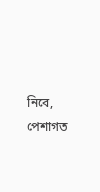নিবে, পেশাগত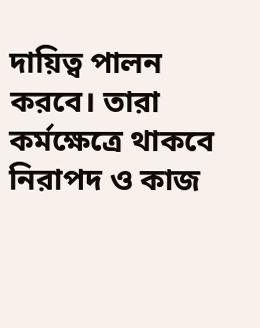দায়িত্ব পালন করবে। তারা কর্মক্ষেত্রে থাকবে নিরাপদ ও কাজ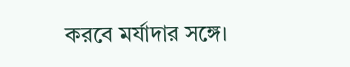করবে মর্যাদার সঙ্গে।